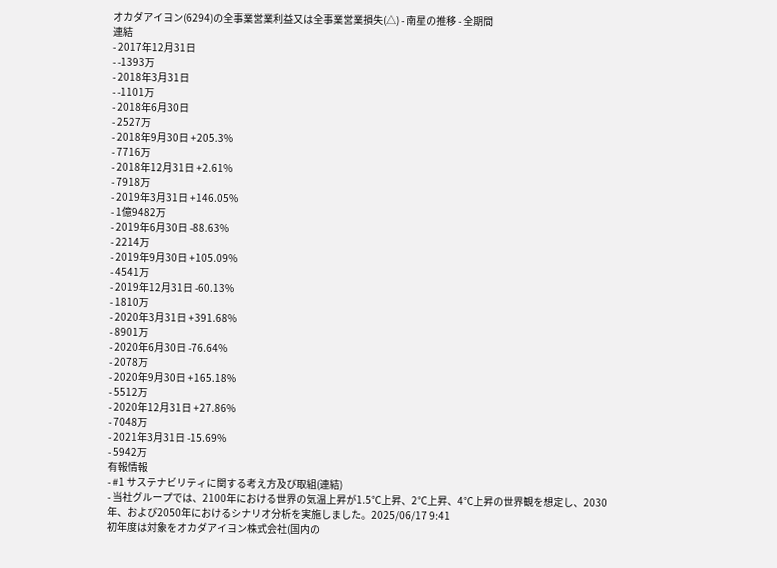オカダアイヨン(6294)の全事業営業利益又は全事業営業損失(△) - 南星の推移 - 全期間
連結
- 2017年12月31日
- -1393万
- 2018年3月31日
- -1101万
- 2018年6月30日
- 2527万
- 2018年9月30日 +205.3%
- 7716万
- 2018年12月31日 +2.61%
- 7918万
- 2019年3月31日 +146.05%
- 1億9482万
- 2019年6月30日 -88.63%
- 2214万
- 2019年9月30日 +105.09%
- 4541万
- 2019年12月31日 -60.13%
- 1810万
- 2020年3月31日 +391.68%
- 8901万
- 2020年6月30日 -76.64%
- 2078万
- 2020年9月30日 +165.18%
- 5512万
- 2020年12月31日 +27.86%
- 7048万
- 2021年3月31日 -15.69%
- 5942万
有報情報
- #1 サステナビリティに関する考え方及び取組(連結)
- 当社グループでは、2100年における世界の気温上昇が1.5℃上昇、2℃上昇、4℃上昇の世界観を想定し、2030年、および2050年におけるシナリオ分析を実施しました。2025/06/17 9:41
初年度は対象をオカダアイヨン株式会社(国内の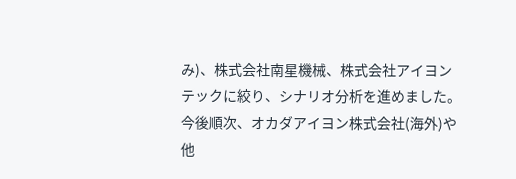み)、株式会社南星機械、株式会社アイヨンテックに絞り、シナリオ分析を進めました。今後順次、オカダアイヨン株式会社(海外)や他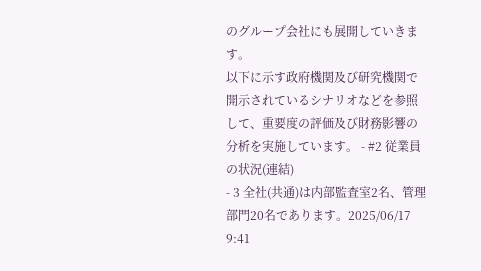のグループ会社にも展開していきます。
以下に示す政府機関及び研究機関で開示されているシナリオなどを参照して、重要度の評価及び財務影響の分析を実施しています。 - #2 従業員の状況(連結)
- 3 全社(共通)は内部監査室2名、管理部門20名であります。2025/06/17 9:41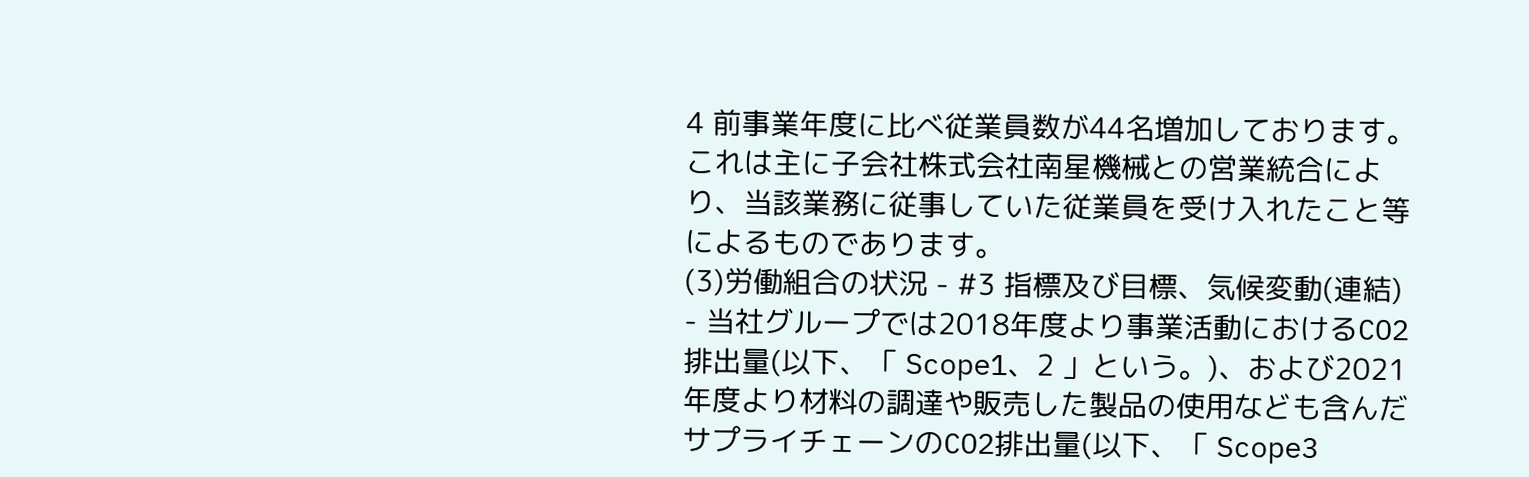4 前事業年度に比べ従業員数が44名増加しております。これは主に子会社株式会社南星機械との営業統合により、当該業務に従事していた従業員を受け入れたこと等によるものであります。
(3)労働組合の状況 - #3 指標及び目標、気候変動(連結)
- 当社グループでは2018年度より事業活動におけるCO2排出量(以下、「 Scope1、2 」という。)、および2021年度より材料の調達や販売した製品の使用なども含んだサプライチェーンのCO2排出量(以下、「 Scope3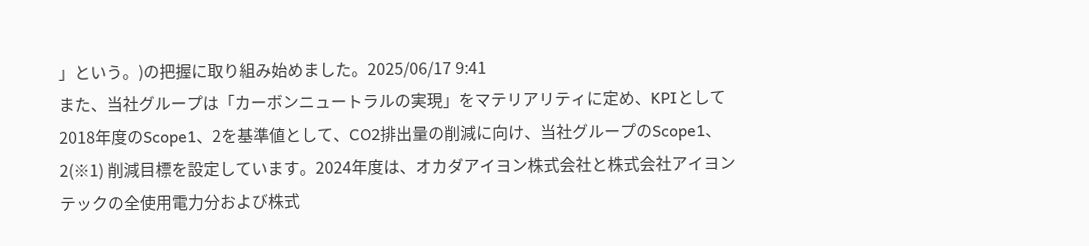」という。)の把握に取り組み始めました。2025/06/17 9:41
また、当社グループは「カーボンニュートラルの実現」をマテリアリティに定め、KPIとして2018年度のScope1、2を基準値として、CO2排出量の削減に向け、当社グループのScope1、2(※1) 削減目標を設定しています。2024年度は、オカダアイヨン株式会社と株式会社アイヨンテックの全使用電力分および株式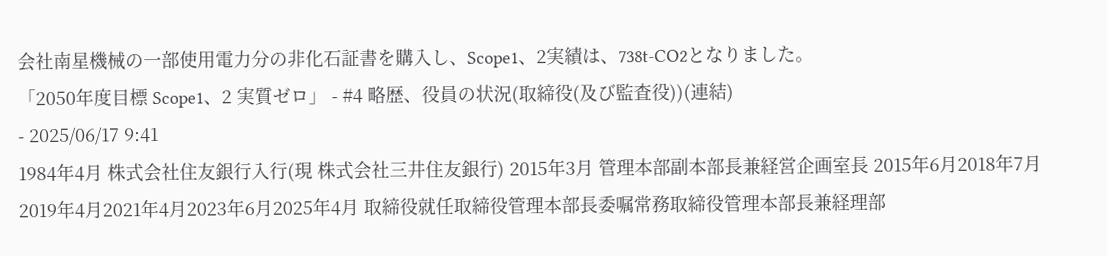会社南星機械の一部使用電力分の非化石証書を購入し、Scope1、2実績は、738t-CO2となりました。
「2050年度目標 Scope1、2 実質ゼロ」 - #4 略歴、役員の状況(取締役(及び監査役))(連結)
- 2025/06/17 9:41
1984年4月 株式会社住友銀行入行(現 株式会社三井住友銀行) 2015年3月 管理本部副本部長兼経営企画室長 2015年6月2018年7月2019年4月2021年4月2023年6月2025年4月 取締役就任取締役管理本部長委嘱常務取締役管理本部長兼経理部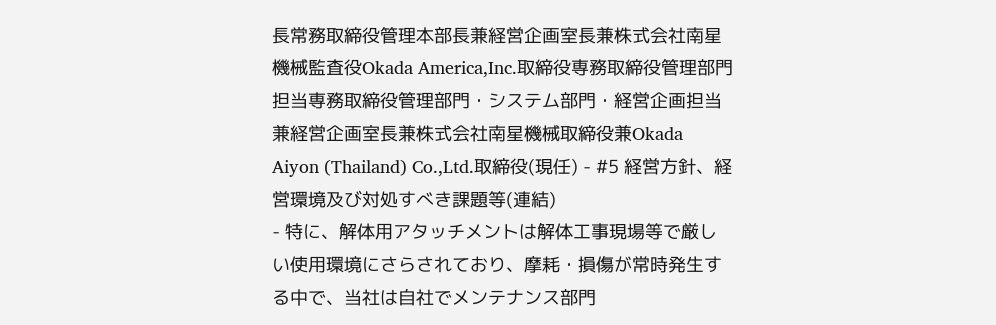長常務取締役管理本部長兼経営企画室長兼株式会社南星機械監査役Okada America,Inc.取締役専務取締役管理部門担当専務取締役管理部門・システム部門・経営企画担当兼経営企画室長兼株式会社南星機械取締役兼Okada Aiyon (Thailand) Co.,Ltd.取締役(現任) - #5 経営方針、経営環境及び対処すべき課題等(連結)
- 特に、解体用アタッチメントは解体工事現場等で厳しい使用環境にさらされており、摩耗・損傷が常時発生する中で、当社は自社でメンテナンス部門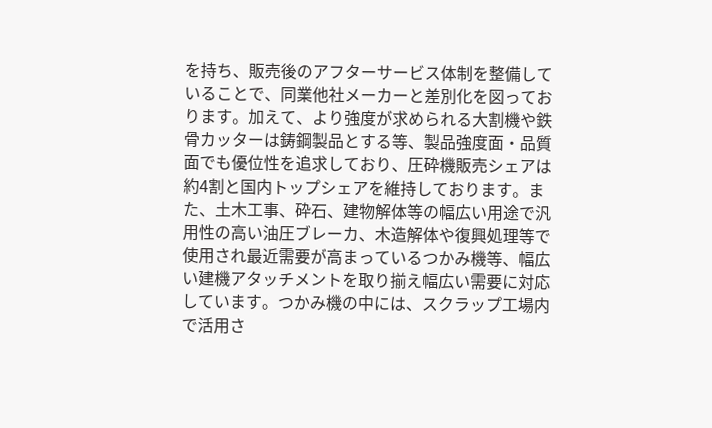を持ち、販売後のアフターサービス体制を整備していることで、同業他社メーカーと差別化を図っております。加えて、より強度が求められる大割機や鉄骨カッターは鋳鋼製品とする等、製品強度面・品質面でも優位性を追求しており、圧砕機販売シェアは約4割と国内トップシェアを維持しております。また、土木工事、砕石、建物解体等の幅広い用途で汎用性の高い油圧ブレーカ、木造解体や復興処理等で使用され最近需要が高まっているつかみ機等、幅広い建機アタッチメントを取り揃え幅広い需要に対応しています。つかみ機の中には、スクラップ工場内で活用さ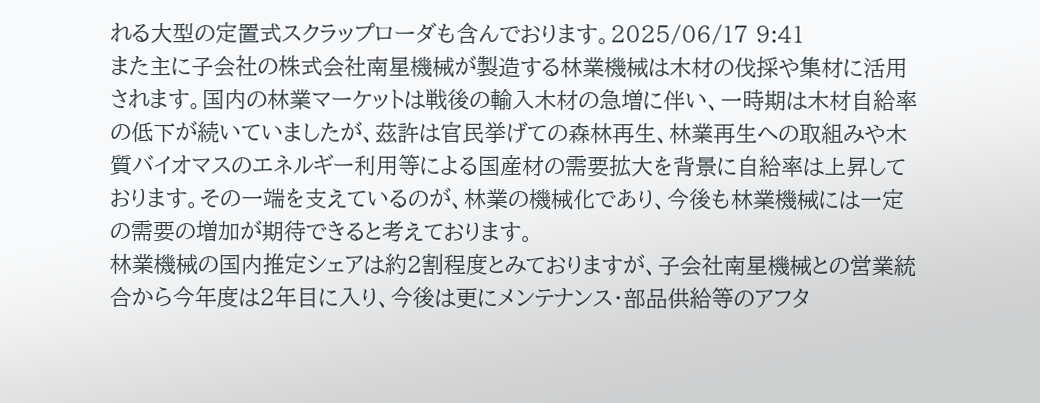れる大型の定置式スクラップローダも含んでおります。2025/06/17 9:41
また主に子会社の株式会社南星機械が製造する林業機械は木材の伐採や集材に活用されます。国内の林業マーケットは戦後の輸入木材の急増に伴い、一時期は木材自給率の低下が続いていましたが、茲許は官民挙げての森林再生、林業再生への取組みや木質バイオマスのエネルギー利用等による国産材の需要拡大を背景に自給率は上昇しております。その一端を支えているのが、林業の機械化であり、今後も林業機械には一定の需要の増加が期待できると考えております。
林業機械の国内推定シェアは約2割程度とみておりますが、子会社南星機械との営業統合から今年度は2年目に入り、今後は更にメンテナンス・部品供給等のアフタ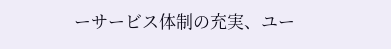ーサービス体制の充実、ユー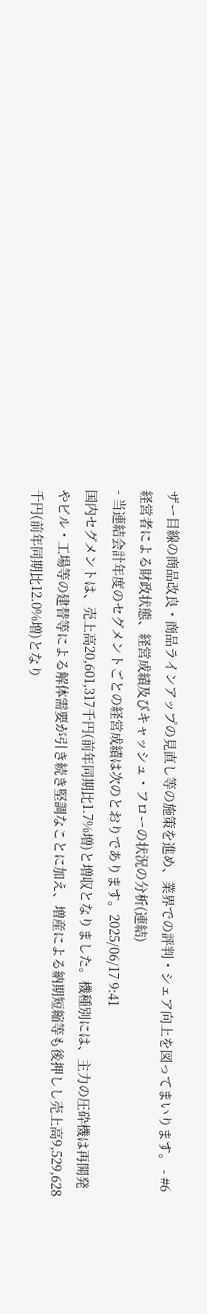ザー目線の商品改良・商品ラインアップの見直し等の施策を進め、業界での評判・シェア向上を図ってまいります。 - #6 経営者による財政状態、経営成績及びキャッシュ・フローの状況の分析(連結)
- 当連結会計年度のセグメントごとの経営成績は次のとおりであります。2025/06/17 9:41
国内セグメントは、売上高20,601,317千円(前年同期比1.7%増)と増収となりました。機種別には、主力の圧砕機は再開発やビル・工場等の建替等による解体需要が引き続き堅調なことに加え、増産による納期短縮等も後押しし売上高9,529,628千円(前年同期比12.0%増)となり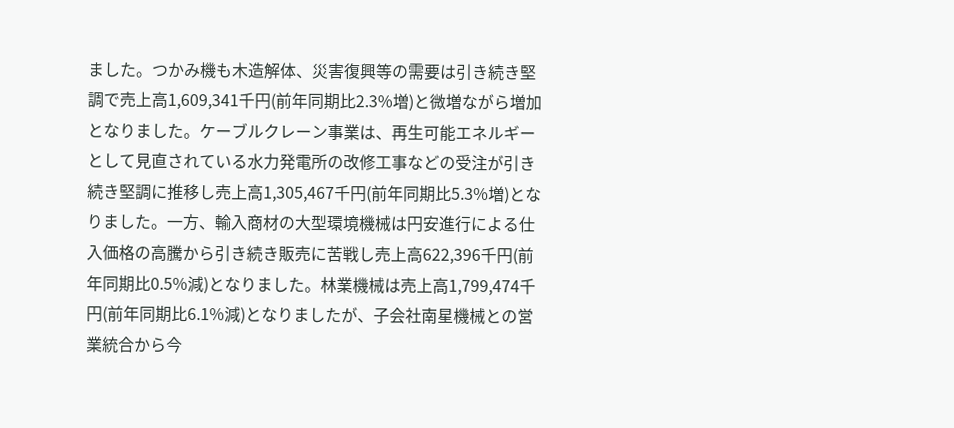ました。つかみ機も木造解体、災害復興等の需要は引き続き堅調で売上高1,609,341千円(前年同期比2.3%増)と微増ながら増加となりました。ケーブルクレーン事業は、再生可能エネルギーとして見直されている水力発電所の改修工事などの受注が引き続き堅調に推移し売上高1,305,467千円(前年同期比5.3%増)となりました。一方、輸入商材の大型環境機械は円安進行による仕入価格の高騰から引き続き販売に苦戦し売上高622,396千円(前年同期比0.5%減)となりました。林業機械は売上高1,799,474千円(前年同期比6.1%減)となりましたが、子会社南星機械との営業統合から今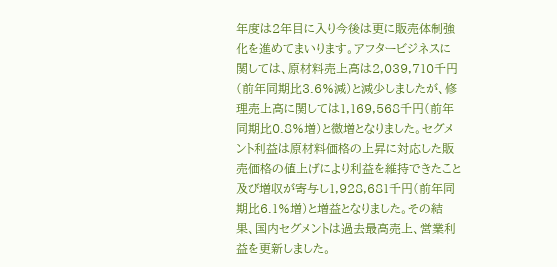年度は2年目に入り今後は更に販売体制強化を進めてまいります。アフタービジネスに関しては、原材料売上高は2,039,710千円(前年同期比3.6%減)と減少しましたが、修理売上高に関しては1,169,568千円(前年同期比0.8%増)と微増となりました。セグメント利益は原材料価格の上昇に対応した販売価格の値上げにより利益を維持できたこと及び増収が寄与し1,928,681千円(前年同期比6.1%増)と増益となりました。その結果、国内セグメントは過去最高売上、営業利益を更新しました。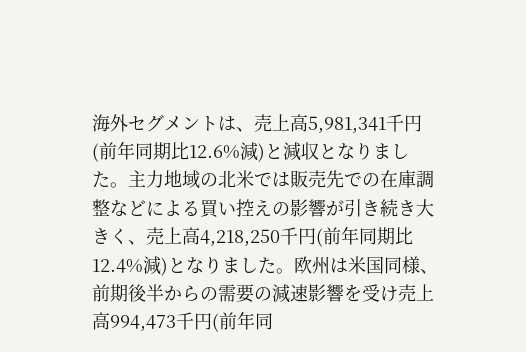海外セグメントは、売上高5,981,341千円(前年同期比12.6%減)と減収となりました。主力地域の北米では販売先での在庫調整などによる買い控えの影響が引き続き大きく、売上高4,218,250千円(前年同期比12.4%減)となりました。欧州は米国同様、前期後半からの需要の減速影響を受け売上高994,473千円(前年同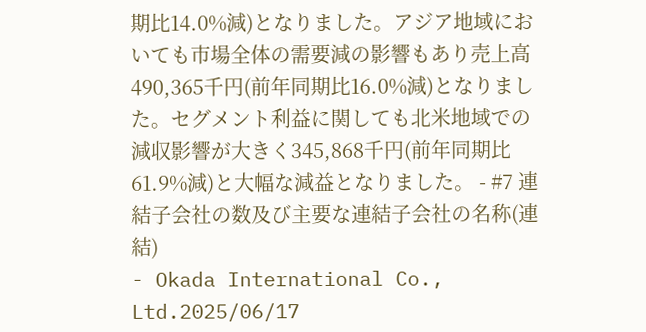期比14.0%減)となりました。アジア地域においても市場全体の需要減の影響もあり売上高490,365千円(前年同期比16.0%減)となりました。セグメント利益に関しても北米地域での減収影響が大きく345,868千円(前年同期比61.9%減)と大幅な減益となりました。 - #7 連結子会社の数及び主要な連結子会社の名称(連結)
- Okada International Co., Ltd.2025/06/17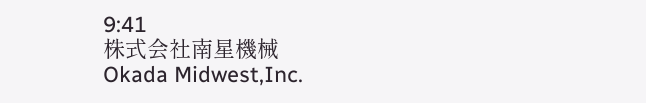9:41
株式会社南星機械
Okada Midwest,Inc.